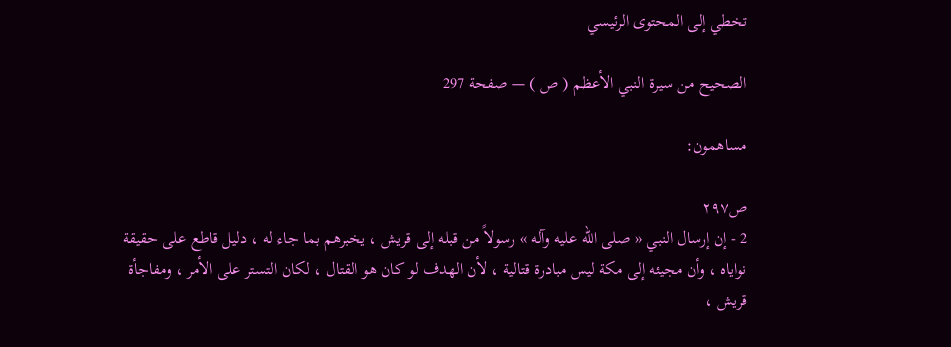تخطي إلى المحتوى الرئيسي

الصحيح من سيرة النبي الأعظم ( ص ) — صفحة 297

مساهمون:

ص٢٩٧
2 - إن إرسال النبي « صلى الله عليه وآله » رسولاً من قبله إلى قريش ، يخبرهم بما جاء له ، دليل قاطع على حقيقة نواياه ، وأن مجيئه إلى مكة ليس مبادرة قتالية ، لأن الهدف لو كان هو القتال ، لكان التستر على الأمر ، ومفاجأة قريش ،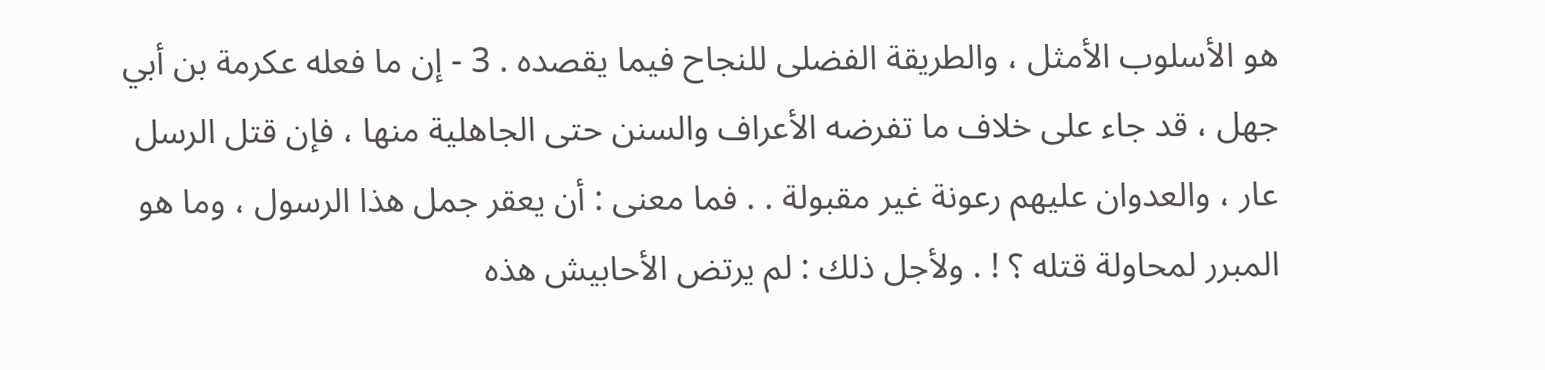هو الأسلوب الأمثل ، والطريقة الفضلى للنجاح فيما يقصده . 3 - إن ما فعله عكرمة بن أبي جهل ، قد جاء على خلاف ما تفرضه الأعراف والسنن حتى الجاهلية منها ، فإن قتل الرسل عار ، والعدوان عليهم رعونة غير مقبولة . . فما معنى : أن يعقر جمل هذا الرسول ، وما هو المبرر لمحاولة قتله ؟ ! . ولأجل ذلك : لم يرتض الأحابيش هذه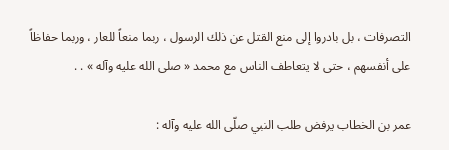التصرفات ، بل بادروا إلى منع القتل عن ذلك الرسول ، ربما منعاً للعار ، وربما حفاظاً على أنفسهم ، حتى لا يتعاطف الناس مع محمد « صلى الله عليه وآله » . .

عمر بن الخطاب يرفض طلب النبي صلّى الله عليه وآله :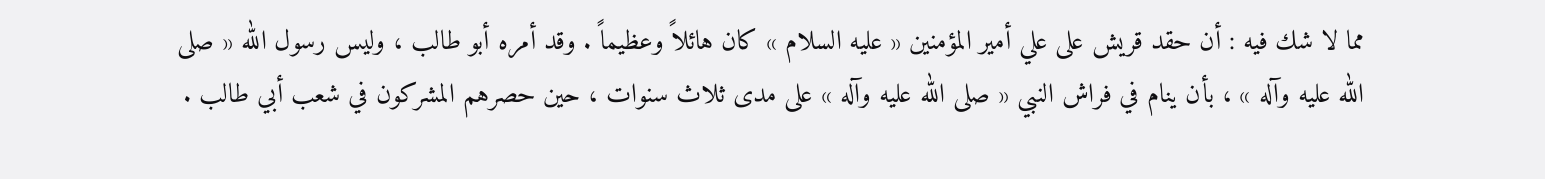مما لا شك فيه : أن حقد قريش على علي أمير المؤمنين « عليه السلام » كان هائلاً وعظيماً . وقد أمره أبو طالب ، وليس رسول الله « صلى الله عليه وآله » ، بأن ينام في فراش النبي « صلى الله عليه وآله » على مدى ثلاث سنوات ، حين حصرهم المشركون في شعب أبي طالب .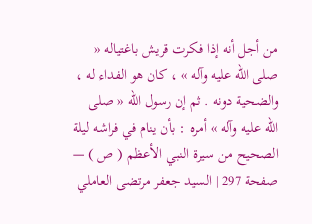من أجل أنه إذا فكرت قريش باغتياله « صلى الله عليه وآله » ، كان هو الفداء له ، والضحية دونه . ثم إن رسول الله « صلى الله عليه وآله » أمره : بأن ينام في فراشه ليلة
الصحيح من سيرة النبي الأعظم ( ص ) — صفحة 297 | السيد جعفر مرتضى العاملي